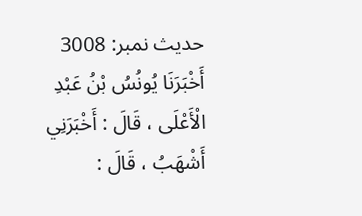حدیث نمبر: 3008
أَخْبَرَنَا يُونُسُ بْنُ عَبْدِ الْأَعْلَى ، قَالَ : أَخْبَرَنِي أَشْهَبُ ، قَالَ :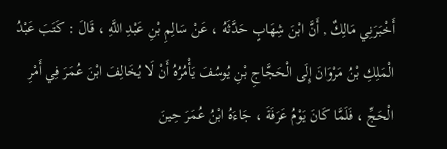أَخْبَرَنِي مَالِكٌ , أَنَّ ابْنَ شِهَابٍ حَدَّثَهُ ، عَنْ سَالِمِ بْنِ عَبْدِ اللَّهِ ، قَالَ : كَتَبَ عَبْدُ الْمَلِكِ بْنُ مَرْوَانَ إِلَى الْحَجَّاجِ بْنِ يُوسُفَ يَأْمُرُهُ أَنْ لَا يُخَالِفَ ابْنَ عُمَرَ فِي أَمْرِ الْحَجِّ ، فَلَمَّا كَانَ يَوْمُ عَرَفَةَ ، جَاءَهُ ابْنُ عُمَرَ حِينَ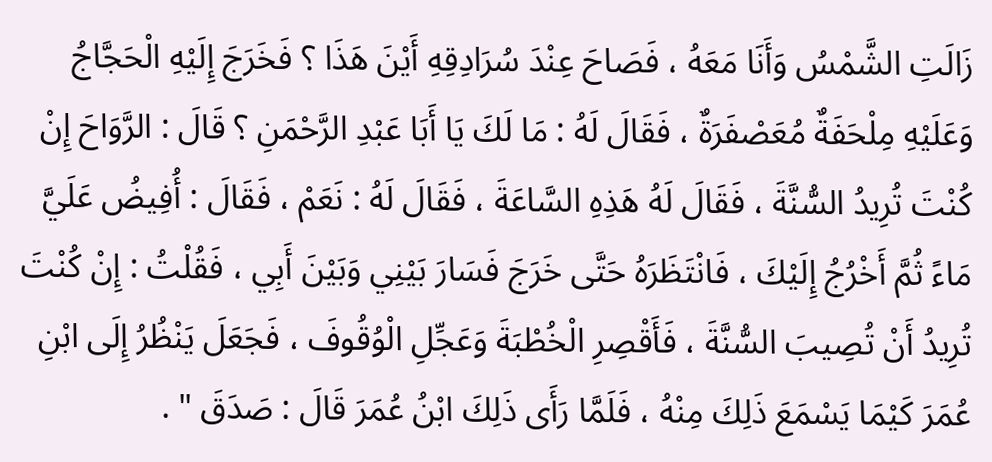زَالَتِ الشَّمْسُ وَأَنَا مَعَهُ ، فَصَاحَ عِنْدَ سُرَادِقِهِ أَيْنَ هَذَا ؟ فَخَرَجَ إِلَيْهِ الْحَجَّاجُ وَعَلَيْهِ مِلْحَفَةٌ مُعَصْفَرَةٌ ، فَقَالَ لَهُ : مَا لَكَ يَا أَبَا عَبْدِ الرَّحْمَنِ ؟ قَالَ : الرَّوَاحَ إِنْ كُنْتَ تُرِيدُ السُّنَّةَ ، فَقَالَ لَهُ هَذِهِ السَّاعَةَ ، فَقَالَ لَهُ : نَعَمْ ، فَقَالَ : أُفِيضُ عَلَيَّ مَاءً ثُمَّ أَخْرُجُ إِلَيْكَ ، فَانْتَظَرَهُ حَتَّى خَرَجَ فَسَارَ بَيْنِي وَبَيْنَ أَبِي ، فَقُلْتُ : إِنْ كُنْتَ تُرِيدُ أَنْ تُصِيبَ السُّنَّةَ ، فَأَقْصِرِ الْخُطْبَةَ وَعَجِّلِ الْوُقُوفَ ، فَجَعَلَ يَنْظُرُ إِلَى ابْنِ عُمَرَ كَيْمَا يَسْمَعَ ذَلِكَ مِنْهُ ، فَلَمَّا رَأَى ذَلِكَ ابْنُ عُمَرَ قَالَ : صَدَقَ " .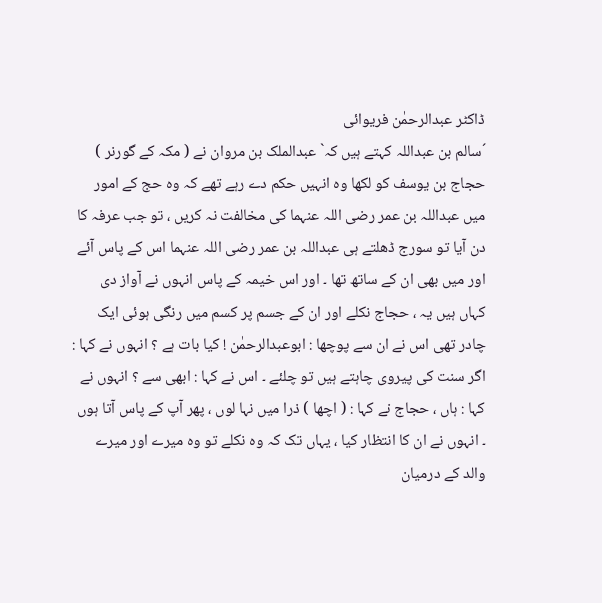ڈاکٹر عبدالرحمٰن فریوائی
´سالم بن عبداللہ کہتے ہیں کہ` عبدالملک بن مروان نے ( مکہ کے گورنر ) حجاج بن یوسف کو لکھا وہ انہیں حکم دے رہے تھے کہ وہ حج کے امور میں عبداللہ بن عمر رضی اللہ عنہما کی مخالفت نہ کریں ، تو جب عرفہ کا دن آیا تو سورج ڈھلتے ہی عبداللہ بن عمر رضی اللہ عنہما اس کے پاس آئے اور میں بھی ان کے ساتھ تھا ۔ اور اس خیمہ کے پاس انہوں نے آواز دی کہاں ہیں یہ ، حجاج نکلے اور ان کے جسم پر کسم میں رنگی ہوئی ایک چادر تھی اس نے ان سے پوچھا : ابوعبدالرحمٰن ! کیا بات ہے ؟ انہوں نے کہا : اگر سنت کی پیروی چاہتے ہیں تو چلئے ۔ اس نے کہا : ابھی سے ؟ انہوں نے کہا : ہاں ، حجاج نے کہا : ( اچھا ) ذرا میں نہا لوں ، پھر آپ کے پاس آتا ہوں ۔ انہوں نے ان کا انتظار کیا ، یہاں تک کہ وہ نکلے تو وہ میرے اور میرے والد کے درمیان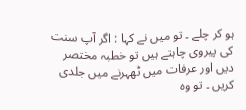ہو کر چلے ۔ تو میں نے کہا : اگر آپ سنت کی پیروی چاہتے ہیں تو خطبہ مختصر دیں اور عرفات میں ٹھہرنے میں جلدی کریں ۔ تو وہ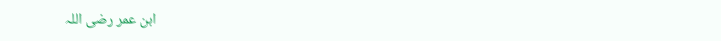ابن عمر رضی اللہ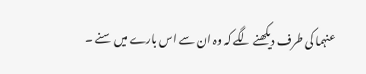عنہما کی طرف دیکھنے لگے کہ وہ ان سے اس بارے میں سنے ۔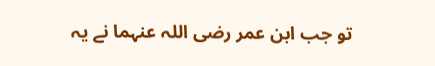تو جب ابن عمر رضی اللہ عنہما نے یہ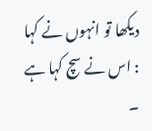دیکھا تو انہوں نے کہا : اس نے سچ کہا ہے ۔